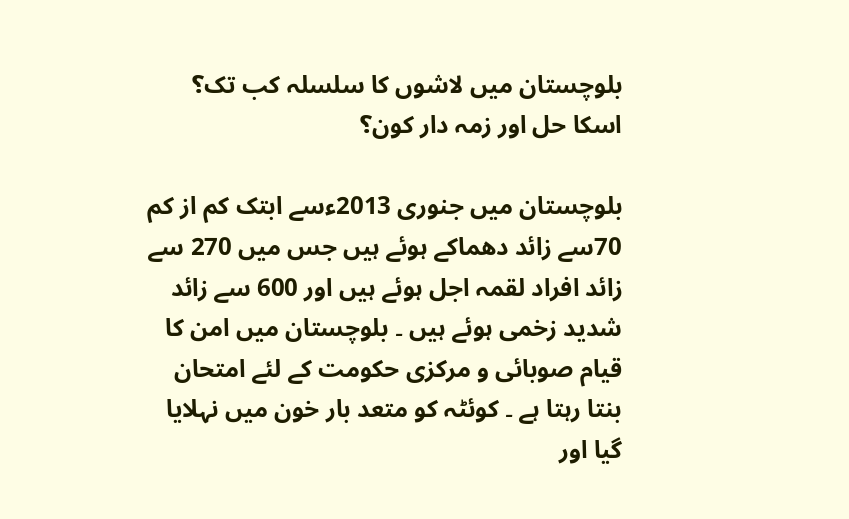بلوچستان میں لاشوں کا سلسلہ کب تک؟ اسکا حل اور زمہ دار کون؟

بلوچستان میں جنوری 2013ءسے ابتک کم از کم 70سے زائد دھماکے ہوئے ہیں جس میں 270 سے زائد افراد لقمہ اجل ہوئے ہیں اور 600 سے زائد شدید زخمی ہوئے ہیں ۔ بلوچستان میں امن کا قیام صوبائی و مرکزی حکومت کے لئے امتحان بنتا رہتا ہے ۔ کوئٹہ کو متعد بار خون میں نہلایا گیا اور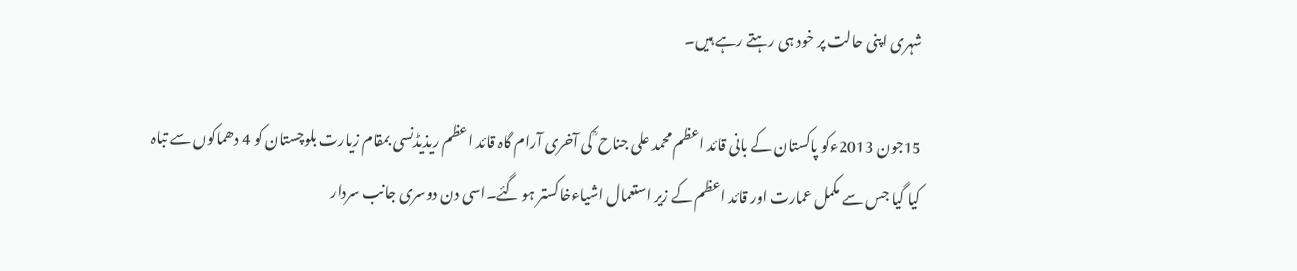شہری اپنی حالت پر خود ہی رہتے رہے ہیں۔

15جون 2013ءکو پاکستان کے بانی قائد اعظم محمد علی جناح ؒ کی آخری آرام گاہ قائد اعظم ریذیڈنسی بمقام زیارت بلوچستان کو 4 دھماکوں سے تباہ کیا گیا جس سے مکمل عمارت اور قائد اعظم کے زیر استعمال اشیاءخاکستر ہو گئے۔اسی دن دوسری جانب سردار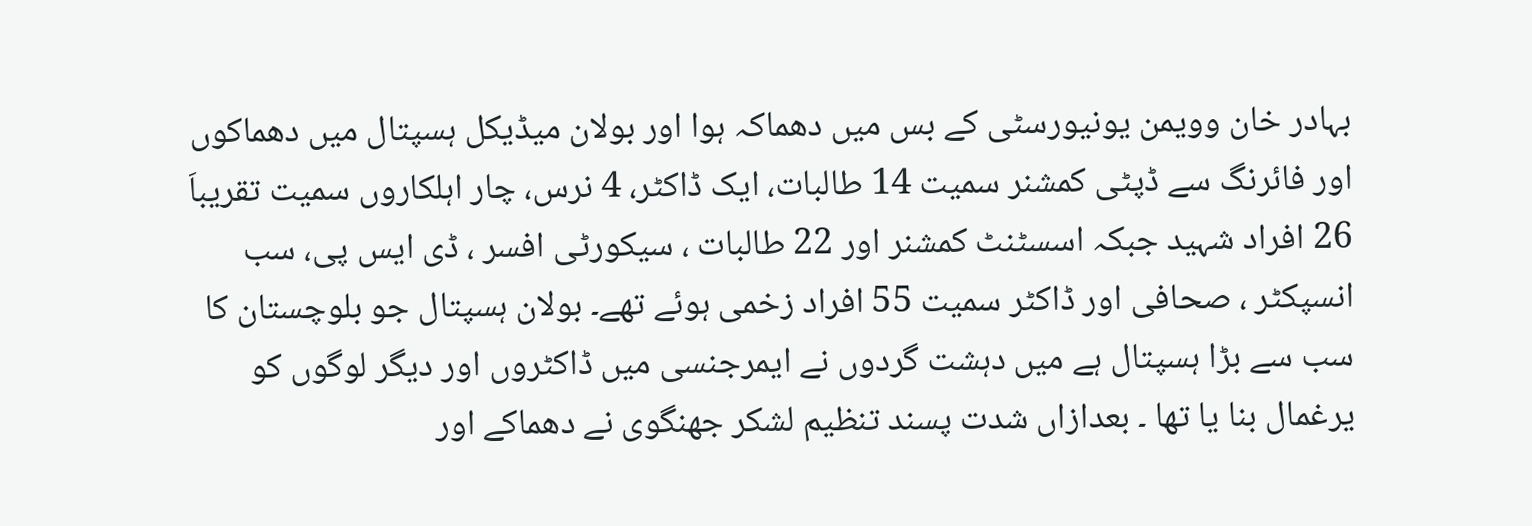بہادر خان وویمن یونیورسٹی کے بس میں دھماکہ ہوا اور بولان میڈیکل ہسپتال میں دھماکوں اور فائرنگ سے ڈپٹی کمشنر سمیت 14 طالبات، ایک ڈاکٹر، 4 نرس، چار اہلکاروں سمیت تقریباَ 26 افراد شہید جبکہ اسسٹنٹ کمشنر اور 22 طالبات ، سیکورٹی افسر ، ڈی ایس پی، سب انسپکٹر ، صحافی اور ڈاکٹر سمیت 55 افراد زخمی ہوئے تھے۔ بولان ہسپتال جو بلوچستان کا سب سے بڑا ہسپتال ہے میں دہشت گردوں نے ایمرجنسی میں ڈاکٹروں اور دیگر لوگوں کو یرغمال بنا یا تھا ۔ بعدازاں شدت پسند تنظیم لشکر جھنگوی نے دھماکے اور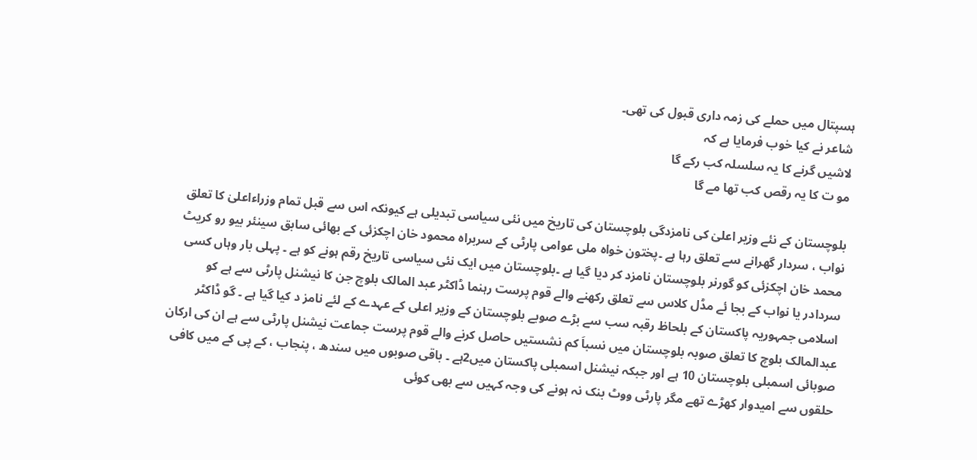ہسپتال میں حملے کی زمہ داری قبول کی تھی۔
شاعر نے کیا خوب فرمایا ہے کہ
لاشیں گرنے کا یہ سلسلہ کب رکے گا
مو ت کا یہ رقص کب تھا مے گا

بلوچستان کے نئے وزیر اعلیٰ کی نامزدگی بلوچستان کی تاریخ میں نئی سیاسی تبدیلی ہے کیونکہ اس سے قبل تمام وزراءاعلیٰ کا تعلق نواب ، سردار گھرانے سے تعلق رہا ہے ۔پختون خواہ ملی عوامی پارٹی کے سربراہ محمود خان اچکزئی کے بھائی سابق سینئر بیو رو کریٹ محمد خان اچکزئی کو گورنر بلوچستان نامزد کر دیا گیا ہے ۔بلوچستان میں ایک نئی سیاسی تاریخ رقم ہونے کو ہے ۔ پہلی بار وہاں کسی سردادر یا نواب کے بجا ئے مڈل کلاس سے تعلق رکھنے والے قوم پرست رہنما ڈاکٹر عبد المالک بلوچ جن کا نیشنل پارٹی سے ہے کو اسلامی جمہوریہ پاکستان کے بلحاظ رقبہ سب سے بڑے صوبے بلوچستان کے وزیر اعلی کے عہدے کے لئے نامز د کیا گیا ہے ۔ گو ڈاکٹر عبدالمالک بلوچ کا تعلق صوبہ بلوچستان میں نسباَ کم نشستیں حاصل کرنے والے قوم پرست جماعت نیشنل پارٹی سے ہے ان کی ارکان صوبائی اسمبلی بلوچستان 10 ہے اور جبکہ نیشنل اسمبلی پاکستان میں2ہے ۔ باقی صوبوں میں سندھ ، پنجاب ، کے پی کے میں کافی حلقوں سے امیدوار کھڑے تھے مگر پارٹی ووٹ بنک نہ ہونے کی وجہ کہیں سے بھی کوئی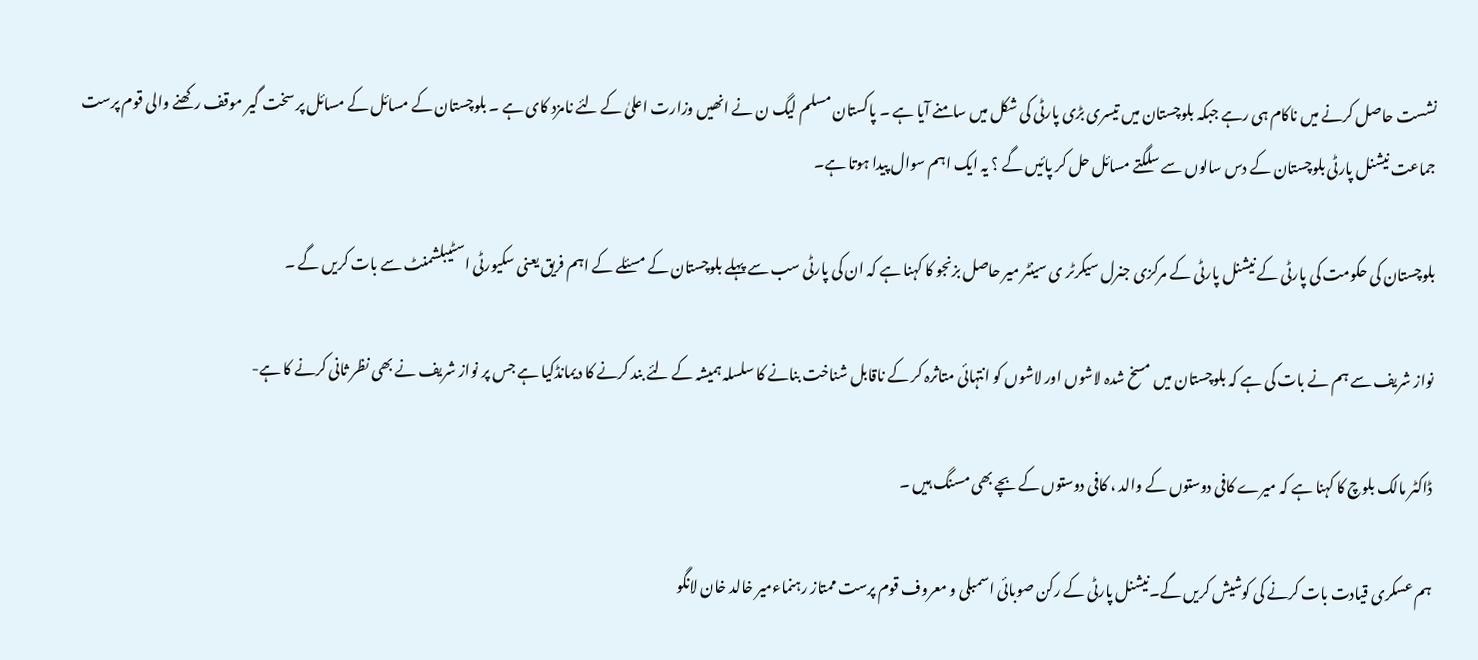نشست حاصل کرنے میں ناکام ہی رہے جبکہ بلوچستان میں تیسری بڑی پارٹی کی شکل میں سامنے آیا ہے ۔ پاکستان مسلم لیگ ن نے انھیں وزارت اعلیٰ کے لئے نامزد کای ہے ۔ بلوچستان کے مسائل کے مسائل پر سخت گیر موقف رکھنے والی قوم پرست جماعت نیشنل پارٹی بلوچستان کے دس سالوں سے سلگتے مسائل حل کر پائیں گے ؟ یہ ایک اہم سوال پیدا ہوتا ہے۔

بلوچستان کی حکومت کی پارٹی کے نیشنل پارٹی کے مرکزی جنرل سیکرٹر ی سینٹر میر حاصل بزنجو کا کہنا ہے کہ ان کی پارٹی سب سے پہلے بلوچستان کے مسئلے کے اہم فریق یعنی سکیورٹی اسٹیبلشمنٹ سے بات کریں گے ۔

نواز شریف سے ہم نے بات کی ہے کہ بلوچستان میں مسخ شدہ لاشوں اور لاشوں کو انتہائی متاثرہ کر کے ناقابل شناخت بنانے کا سلسلہ ہمیشہ کے لئے بند کرنے کا دیمانڈکیا ہے جس پر نواز شریف نے بھی نظر ثانی کرنے کا ہے-

ڈاکٹر مالک بلوچ کا کہنا ہے کہ میرے کافی دوستوں کے والد ، کافی دوستوں کے بچے بھی مسنگ ہیں ۔

ہم عسکری قیادت بات کرنے کی کوشیش کریں گے۔نیشنل پارٹی کے رکن صوبائی اسمبلی و معروف قوم پرست ممتاز رہنماءمیر خالد خان لانگو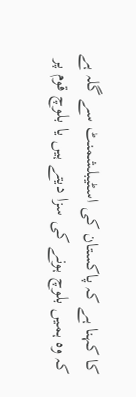کا کہنا ہے کہ پاکستان کی اسٹیبلشمنٹ سے گلہ ہے کہ وہ ہمیں بلوچ ہونے کی سزا دیتے ہیں یا بلوچ قوم پر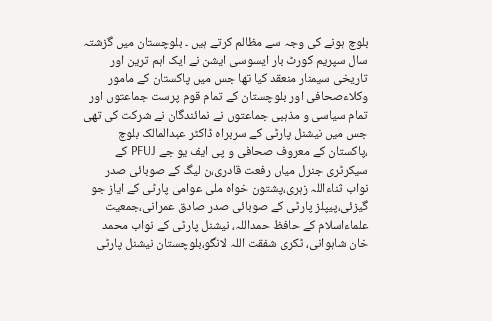بلوچ ہونے کی وجہ سے مظالم کرتے ہیں ۔ بلوچستان میں گزشتہ سال سپریم کورٹ بار ایسوسی ایشن نے ایک اہم ترین اور تاریخی سیمنار منعقد کیا تھا جس میں پاکستان کے مامور وکلاءصحافی اور بلوچستان کے تمام قوم پرست جماعتوں اور تمام سیاسی و مذہبی جماعتوں نے نمائندگان نے شرکت کی تھی جس میں نیشنل پارٹی کے سربراہ ڈاکٹر عبدالمالک بلوچ ،پاکستان کے معروف صحافی و پی ایف یو جے PFUJ کے سیکرٹری جنرل میاں رفعت قادری،ن لیگ کے صوبائی صدر نواب ثناءاللہ زہری،پشتون خواہ ملی عوامی پارٹی کے ایاز جو گیزئی،پیپلز پارٹی کے صوبائی صدر صادق عمرانی،جمعیت علماءاسلام کے حافظ حمداللہ، نیشنل پارٹی کے نواب محمد خان شاہوانی، ٹکری شفقت اللہ لانگو،بلوچستان نیشنل پارٹی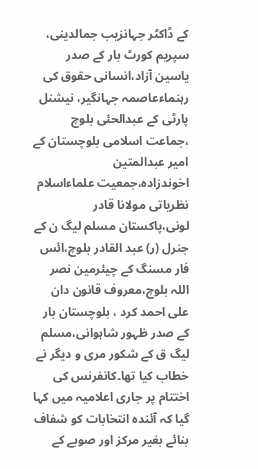کے ڈاکٹر جہانزیب جمالدینی، سپریم کورٹ بار کے صدر یاسین آزاد،انسانی حقوق کی رہنماءعاصمہ جہانگیر، نیشنل پارٹی کے عبدالحئی بلوچ ،جماعت اسلامی بلوچستان کے امیر عبدالمتین اخوندزادہ،جمعیت علماءاسلام نظریاتی مولانا قادر لونی،پاکستان مسلم لیگ ن کے جنرل (ر) عبد القادر بلوچ،ائس فار مسنگ کے چیئرمین نصر اللہ بلوچ،معروف قانون دان علی احمد کرد ، بلوچستان بار کے صدر ظہور شاہوانی،مسلم لیگ ق کے شکور مری و دیگر نے خطاب کیا تھا۔کانفرنس کی اختتام پر جاری اعلامیہ میں کہا گیا کہ آئندہ انتخابات کو شفاف بنائے بغیر مرکز اور صوبے کے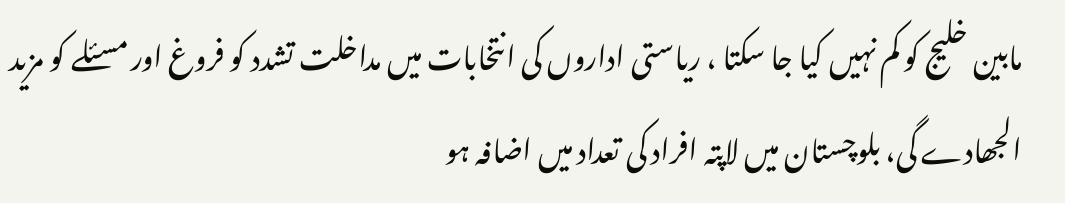مابین خلیج کو کم نہیں کیا جا سکتا ، ریاستی اداروں کی انتخابات میں مداخلت تشدد کو فروغ اور مسئلے کو مزید الجھادے گی، بلوچستان میں لاپتہ افراد کی تعداد میں اضافہ ہو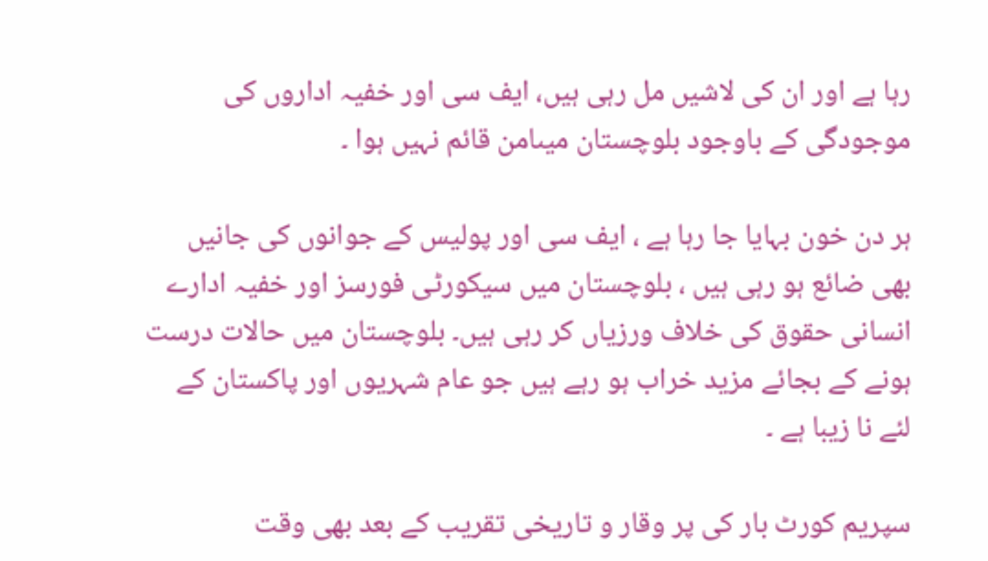رہا ہے اور ان کی لاشیں مل رہی ہیں، ایف سی اور خفیہ اداروں کی موجودگی کے باوجود بلوچستان میںامن قائم نہیں ہوا ۔

ہر دن خون بہایا جا رہا ہے ، ایف سی اور پولیس کے جوانوں کی جانیں بھی ضائع ہو رہی ہیں ، بلوچستان میں سیکورٹی فورسز اور خفیہ ادارے انسانی حقوق کی خلاف ورزیاں کر رہی ہیں۔ بلوچستان میں حالات درست ہونے کے بجائے مزید خراب ہو رہے ہیں جو عام شہریوں اور پاکستان کے لئے نا زیبا ہے ۔

سپریم کورٹ بار کی پر وقار و تاریخی تقریب کے بعد بھی وقت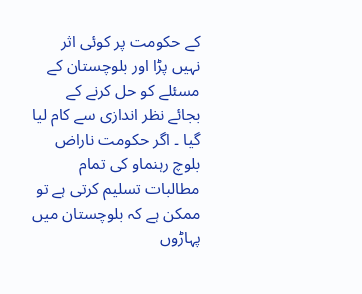کے حکومت پر کوئی اثر نہیں پڑا اور بلوچستان کے مسئلے کو حل کرنے کے بجائے نظر اندازی سے کام لیا گیا ۔ اگر حکومت ناراض بلوچ رہنماو کی تمام مطالبات تسلیم کرتی ہے تو ممکن ہے کہ بلوچستان میں پہاڑوں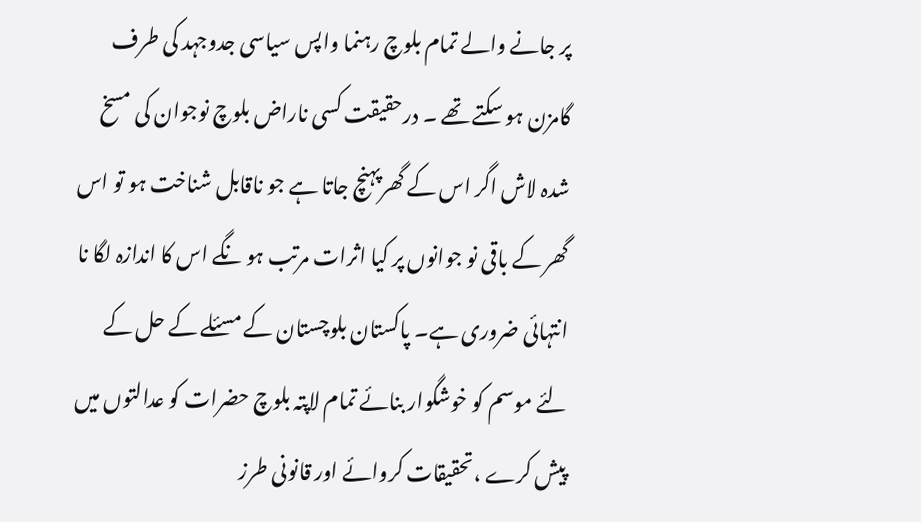پر جانے والے تمام بلوچ رہنما واپس سیاسی جدوجہد کی طرف گامزن ہو سکتے تھے ۔ درحقیقت کسی ناراض بلوچ نوجوان کی مسخ شدہ لاش اگر اس کے گھرپہنچ جاتا ہے جو ناقابل شناخت ہو تو اس گھر کے باقی نو جوانوں پر کیا اثرات مرتب ہو نگے اس کا اندازہ لگا نا انتہائی ضروری ہے۔ پاکستان بلوچستان کے مسئلے کے حل کے لئے موسم کو خوشگوار بنائے تمام لاپتہ بلوچ حضرات کو عدالتوں میں پیش کرے ،تحقیقات کروائے اور قانونی طرز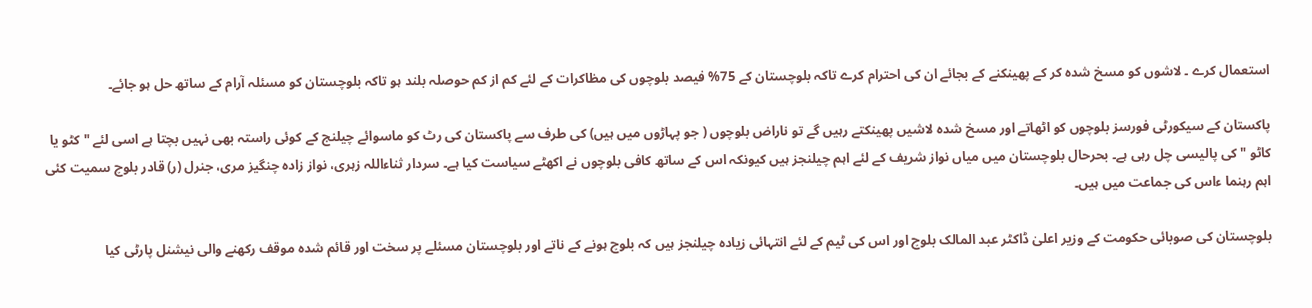استعمال کرے ۔ لاشوں کو مسخ شدہ کر کے پھینکنے کے بجائے ان کی احترام کرے تاکہ بلوچستان کے 75% فیصد بلوچوں کی مظاکرات کے لئے کم از کم حوصلہ بلند ہو تاکہ بلوچستان کو مسئلہ آرام کے ساتھ حل ہو جائے۔

پاکستان کے سیکورٹی فورسز بلوچوں کو اٹھاتے اور مسخ شدہ لاشیں پھینکتے رہیں گے تو ناراض بلوچوں ( جو پہاڑوں میں ہیں) کی طرف سے پاکستان کی رٹ کو ماسوائے چیلنج کے کوئی راستہ بھی نہیں بچتا ہے اسی لئے " کٹو یا کاٹو " کی پالیسی چل رہی ہے۔ بحرحال بلوچستان میں میاں نواز شریف کے لئے اہم چیلنجز ہیں کیونکہ اس کے ساتھ کافی بلوچوں نے اکھٹے سیاست کیا ہے۔ سردار ثناءاللہ زہری، نواز زادہ چنگیز مری، جنرل (ر) قادر بلوچ سمیت کئی اہم رہنما ءاس کی جماعت میں ہیں۔

بلوچستان کی صوبائی حکومت کے وزیر اعلیٰ ڈاکٹر عبد المالک بلوچ اور اس کی ٹیم کے لئے انتہائی زیادہ چیلنجز ہیں کہ بلوچ ہونے کے ناتے اور بلوچستان مسئلے پر سخت اور قائم شدہ موقف رکھنے والی نیشنل پارٹی کیا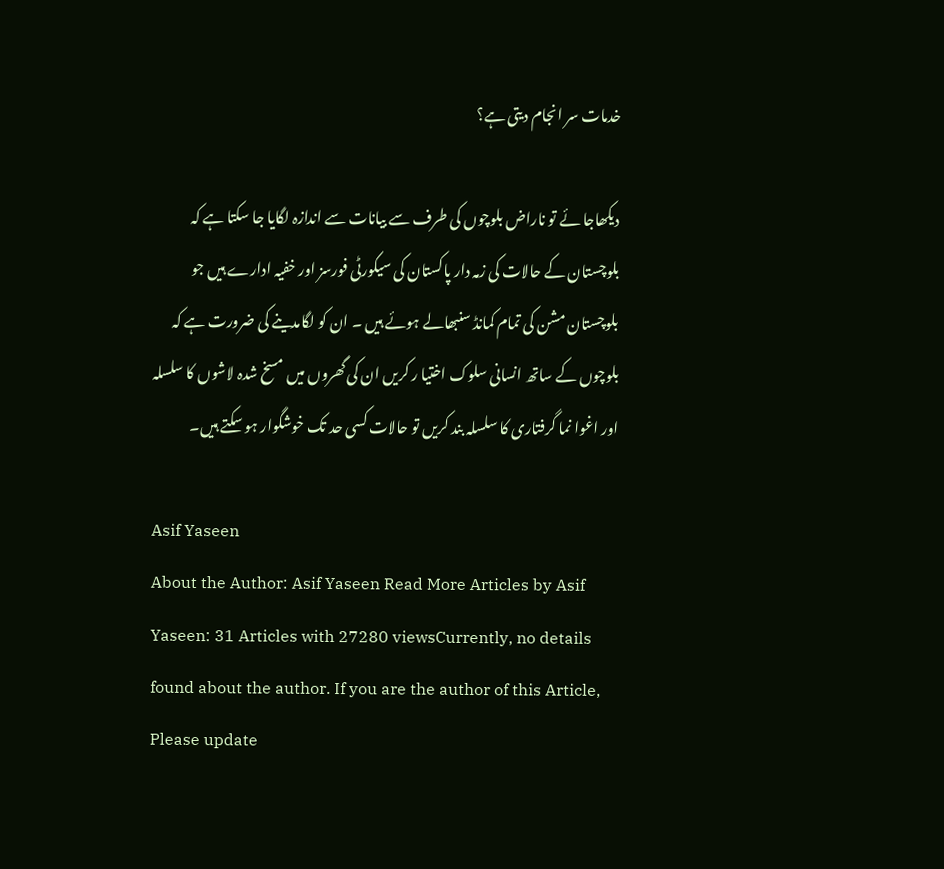خدمات سر انجام دیتی ہے؟

دیکھاجا ئے تو ناراض بلوچوں کی طرف سے بیانات سے اندازہ لگایا جا سکتا ہے کہ بلوچستان کے حالات کی زمہ دار پاکستان کی سیکورٹی فورسز اور خفیہ ادارے ہیں جو بلوچستان مشن کی تمام کمانڈ سنبھالے ہوئے ہیں ۔ ان کو لگامدینے کی ضرورت ہے کہ بلوچوں کے ساتھ انسانی سلوک اختیا ر کریں ان کی گھروں میں مسخ شدہ لاشوں کا سلسلہ اور اغوا نما گرفتاری کا سلسلہ بند کریں تو حالات کسی حد تک خوشگوار ہو سکتے ہیں۔

Asif Yaseen
About the Author: Asif Yaseen Read More Articles by Asif Yaseen: 31 Articles with 27280 viewsCurrently, no details found about the author. If you are the author of this Article, Please update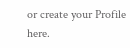or create your Profile here.